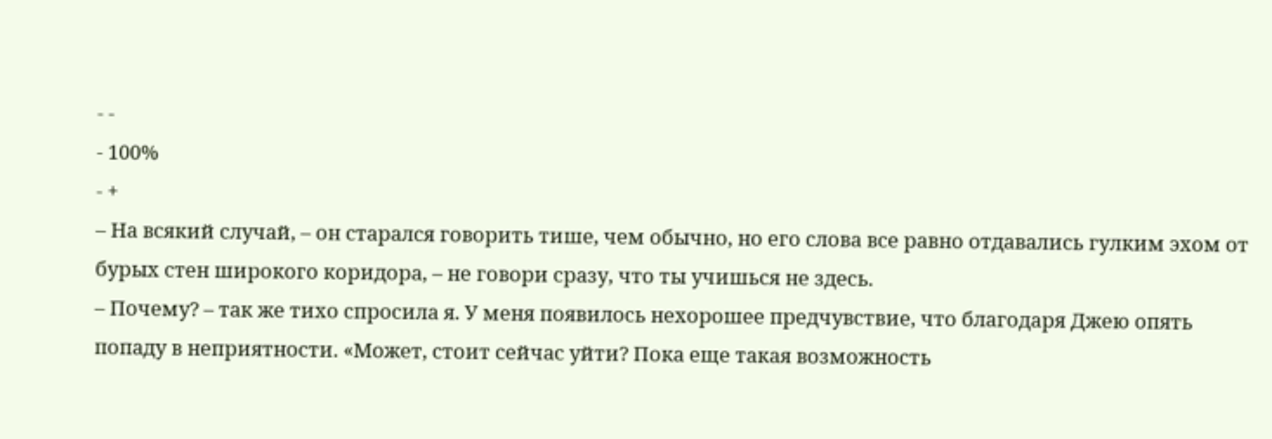- -
- 100%
- +
– На всякий случай, – он старался говорить тише, чем обычно, но его слова все равно отдавались гулким эхом от бурых стен широкого коридора, – не говори сразу, что ты учишься не здесь.
– Почему? – так же тихо спросила я. У меня появилось нехорошее предчувствие, что благодаря Джею опять попаду в неприятности. «Может, стоит сейчас уйти? Пока еще такая возможность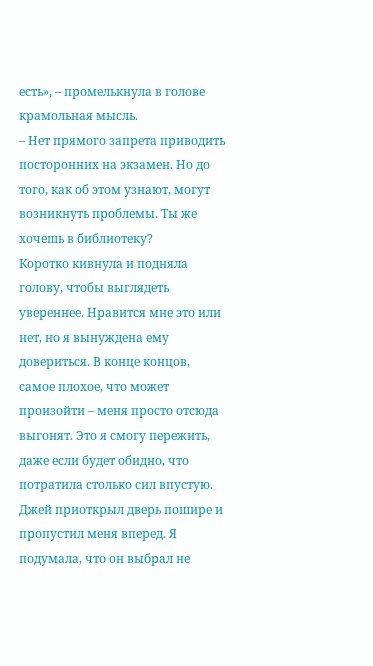есть», – промелькнула в голове крамольная мысль.
– Нет прямого запрета приводить посторонних на экзамен. Но до того, как об этом узнают, могут возникнуть проблемы. Ты же хочешь в библиотеку?
Коротко кивнула и подняла голову, чтобы выглядеть увереннее. Нравится мне это или нет, но я вынуждена ему довериться. В конце концов, самое плохое, что может произойти – меня просто отсюда выгонят. Это я смогу пережить, даже если будет обидно, что потратила столько сил впустую.
Джей приоткрыл дверь пошире и пропустил меня вперед. Я подумала, что он выбрал не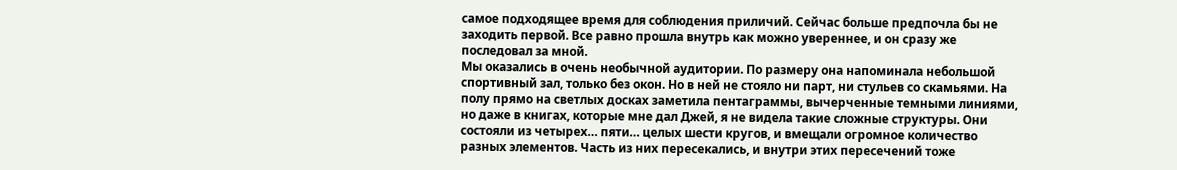самое подходящее время для соблюдения приличий. Сейчас больше предпочла бы не заходить первой. Все равно прошла внутрь как можно увереннее, и он сразу же последовал за мной.
Мы оказались в очень необычной аудитории. По размеру она напоминала небольшой спортивный зал, только без окон. Но в ней не стояло ни парт, ни стульев со скамьями. На полу прямо на светлых досках заметила пентаграммы, вычерченные темными линиями, но даже в книгах, которые мне дал Джей, я не видела такие сложные структуры. Они состояли из четырех… пяти… целых шести кругов, и вмещали огромное количество разных элементов. Часть из них пересекались, и внутри этих пересечений тоже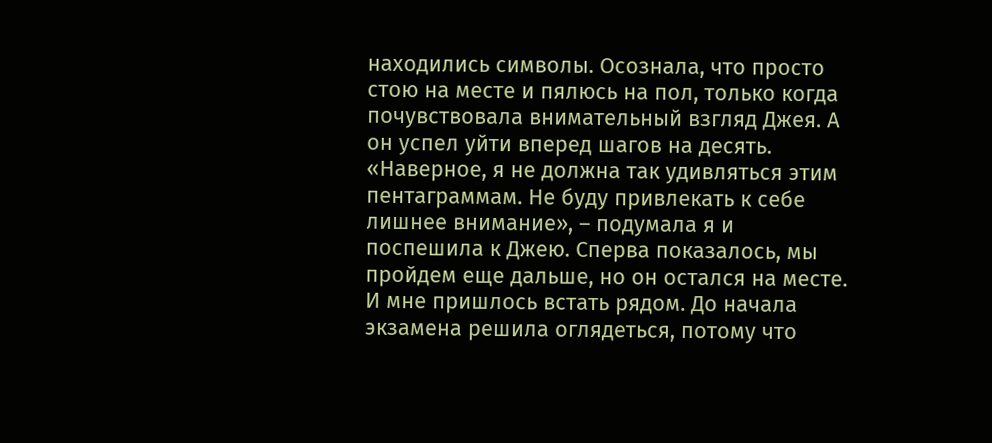находились символы. Осознала, что просто стою на месте и пялюсь на пол, только когда почувствовала внимательный взгляд Джея. А он успел уйти вперед шагов на десять. «Наверное, я не должна так удивляться этим пентаграммам. Не буду привлекать к себе лишнее внимание», – подумала я и поспешила к Джею. Сперва показалось, мы пройдем еще дальше, но он остался на месте. И мне пришлось встать рядом. До начала экзамена решила оглядеться, потому что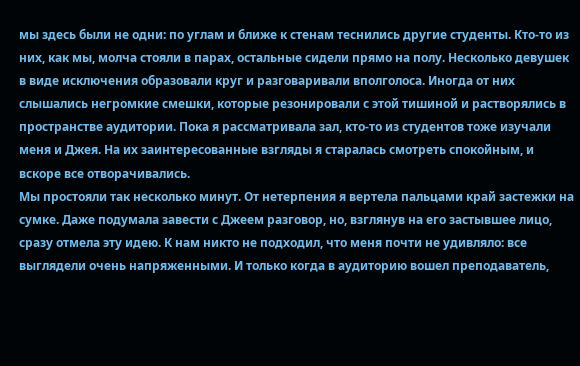мы здесь были не одни: по углам и ближе к стенам теснились другие студенты. Кто-то из них, как мы, молча стояли в парах, остальные сидели прямо на полу. Несколько девушек в виде исключения образовали круг и разговаривали вполголоса. Иногда от них слышались негромкие смешки, которые резонировали с этой тишиной и растворялись в пространстве аудитории. Пока я рассматривала зал, кто-то из студентов тоже изучали меня и Джея. На их заинтересованные взгляды я старалась смотреть спокойным, и вскоре все отворачивались.
Мы простояли так несколько минут. От нетерпения я вертела пальцами край застежки на сумке. Даже подумала завести с Джеем разговор, но, взглянув на его застывшее лицо, сразу отмела эту идею. К нам никто не подходил, что меня почти не удивляло: все выглядели очень напряженными. И только когда в аудиторию вошел преподаватель,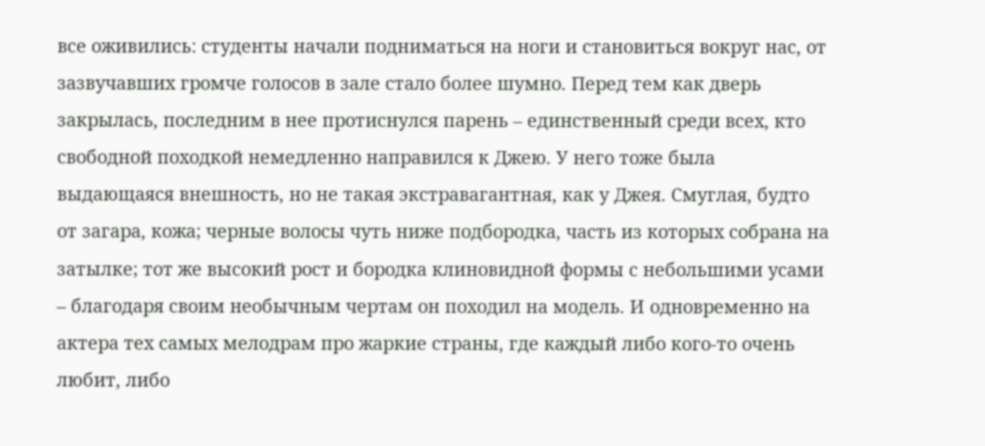все оживились: студенты начали подниматься на ноги и становиться вокруг нас, от зазвучавших громче голосов в зале стало более шумно. Перед тем как дверь закрылась, последним в нее протиснулся парень – единственный среди всех, кто свободной походкой немедленно направился к Джею. У него тоже была выдающаяся внешность, но не такая экстравагантная, как у Джея. Смуглая, будто от загара, кожа; черные волосы чуть ниже подбородка, часть из которых собрана на затылке; тот же высокий рост и бородка клиновидной формы с небольшими усами – благодаря своим необычным чертам он походил на модель. И одновременно на актера тех самых мелодрам про жаркие страны, где каждый либо кого-то очень любит, либо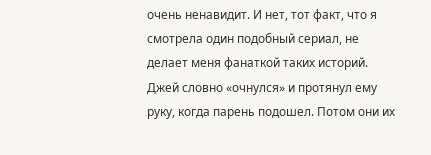очень ненавидит. И нет, тот факт, что я смотрела один подобный сериал, не делает меня фанаткой таких историй. Джей словно «очнулся» и протянул ему руку, когда парень подошел. Потом они их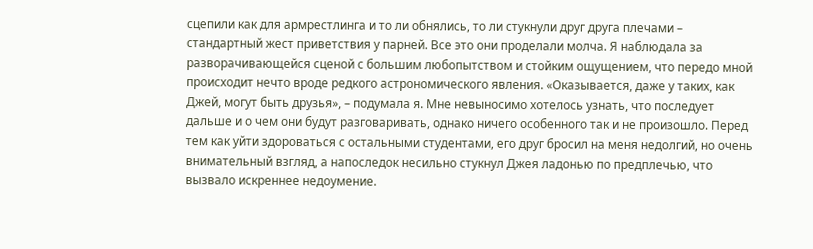сцепили как для армрестлинга и то ли обнялись, то ли стукнули друг друга плечами – стандартный жест приветствия у парней. Все это они проделали молча. Я наблюдала за разворачивающейся сценой с большим любопытством и стойким ощущением, что передо мной происходит нечто вроде редкого астрономического явления. «Оказывается, даже у таких, как Джей, могут быть друзья», – подумала я. Мне невыносимо хотелось узнать, что последует дальше и о чем они будут разговаривать, однако ничего особенного так и не произошло. Перед тем как уйти здороваться с остальными студентами, его друг бросил на меня недолгий, но очень внимательный взгляд, а напоследок несильно стукнул Джея ладонью по предплечью, что вызвало искреннее недоумение.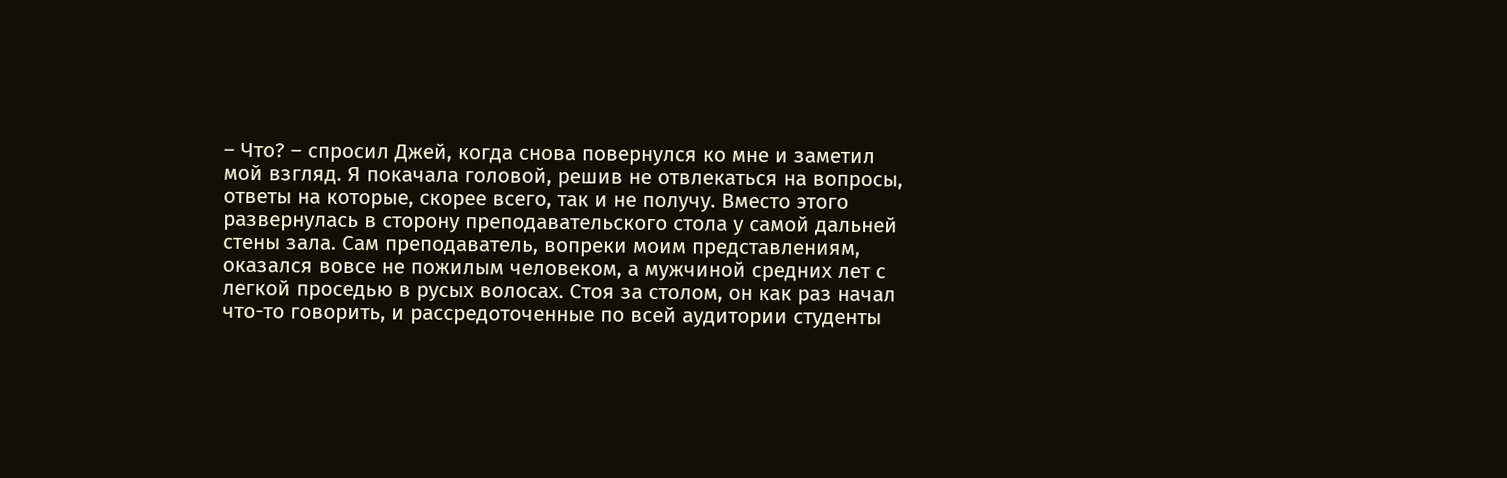– Что? – спросил Джей, когда снова повернулся ко мне и заметил мой взгляд. Я покачала головой, решив не отвлекаться на вопросы, ответы на которые, скорее всего, так и не получу. Вместо этого развернулась в сторону преподавательского стола у самой дальней стены зала. Сам преподаватель, вопреки моим представлениям, оказался вовсе не пожилым человеком, а мужчиной средних лет с легкой проседью в русых волосах. Стоя за столом, он как раз начал что-то говорить, и рассредоточенные по всей аудитории студенты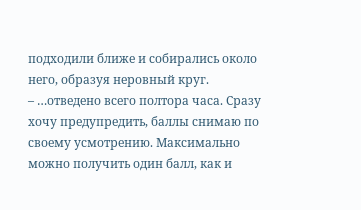подходили ближе и собирались около него, образуя неровный круг.
– …отведено всего полтора часа. Сразу хочу предупредить, баллы снимаю по своему усмотрению. Максимально можно получить один балл, как и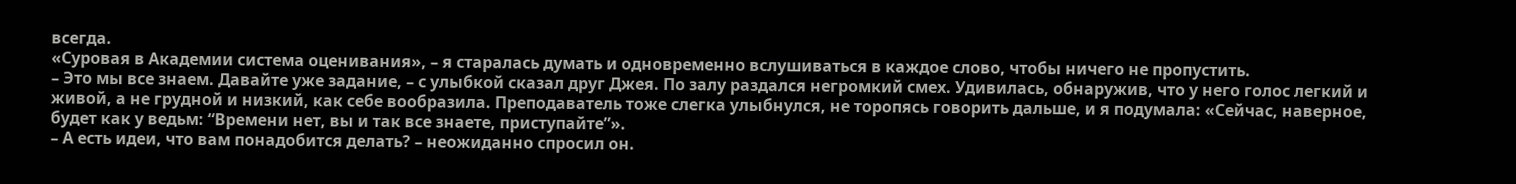всегда.
«Суровая в Академии система оценивания», – я старалась думать и одновременно вслушиваться в каждое слово, чтобы ничего не пропустить.
– Это мы все знаем. Давайте уже задание, – с улыбкой сказал друг Джея. По залу раздался негромкий смех. Удивилась, обнаружив, что у него голос легкий и живой, а не грудной и низкий, как себе вообразила. Преподаватель тоже слегка улыбнулся, не торопясь говорить дальше, и я подумала: «Сейчас, наверное, будет как у ведьм: “Времени нет, вы и так все знаете, приступайте”».
– А есть идеи, что вам понадобится делать? – неожиданно спросил он.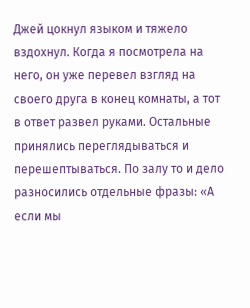Джей цокнул языком и тяжело вздохнул. Когда я посмотрела на него, он уже перевел взгляд на своего друга в конец комнаты, а тот в ответ развел руками. Остальные принялись переглядываться и перешептываться. По залу то и дело разносились отдельные фразы: «А если мы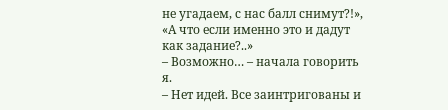не угадаем, с нас балл снимут?!», «А что если именно это и дадут как задание?..»
– Возможно… – начала говорить я.
– Нет идей. Все заинтригованы и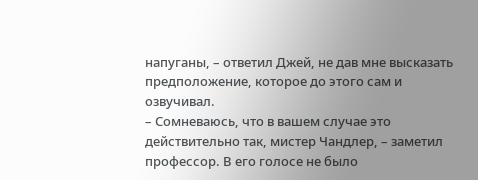напуганы, – ответил Джей, не дав мне высказать предположение, которое до этого сам и озвучивал.
– Сомневаюсь, что в вашем случае это действительно так, мистер Чандлер, – заметил профессор. В его голосе не было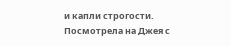и капли строгости.
Посмотрела на Джея с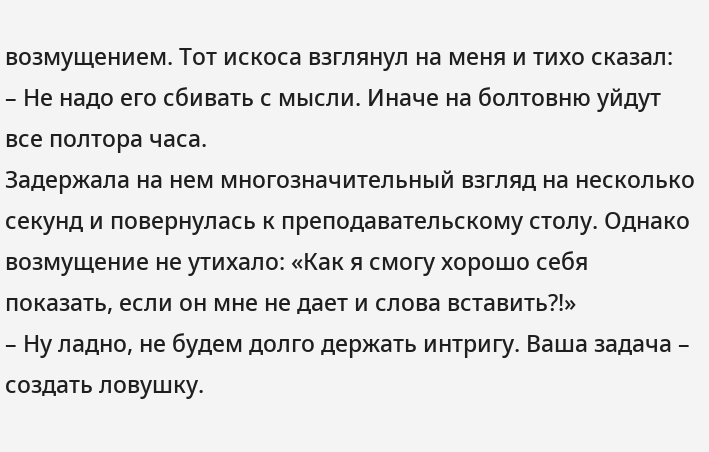возмущением. Тот искоса взглянул на меня и тихо сказал:
– Не надо его сбивать с мысли. Иначе на болтовню уйдут все полтора часа.
Задержала на нем многозначительный взгляд на несколько секунд и повернулась к преподавательскому столу. Однако возмущение не утихало: «Как я смогу хорошо себя показать, если он мне не дает и слова вставить?!»
– Ну ладно, не будем долго держать интригу. Ваша задача – создать ловушку.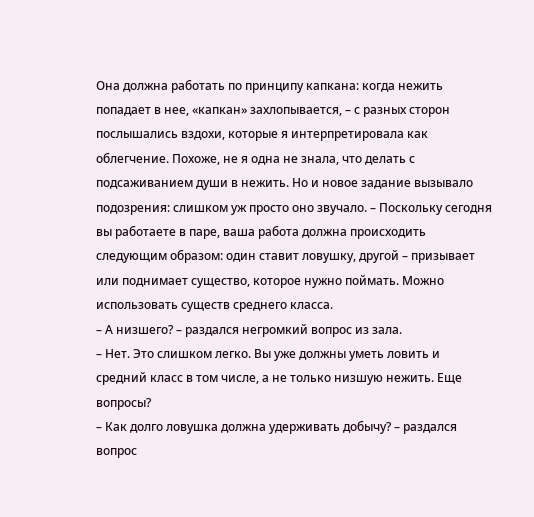Она должна работать по принципу капкана: когда нежить попадает в нее, «капкан» захлопывается, – с разных сторон послышались вздохи, которые я интерпретировала как облегчение. Похоже, не я одна не знала, что делать с подсаживанием души в нежить. Но и новое задание вызывало подозрения: слишком уж просто оно звучало. – Поскольку сегодня вы работаете в паре, ваша работа должна происходить следующим образом: один ставит ловушку, другой – призывает или поднимает существо, которое нужно поймать. Можно использовать существ среднего класса.
– А низшего? – раздался негромкий вопрос из зала.
– Нет. Это слишком легко. Вы уже должны уметь ловить и средний класс в том числе, а не только низшую нежить. Еще вопросы?
– Как долго ловушка должна удерживать добычу? – раздался вопрос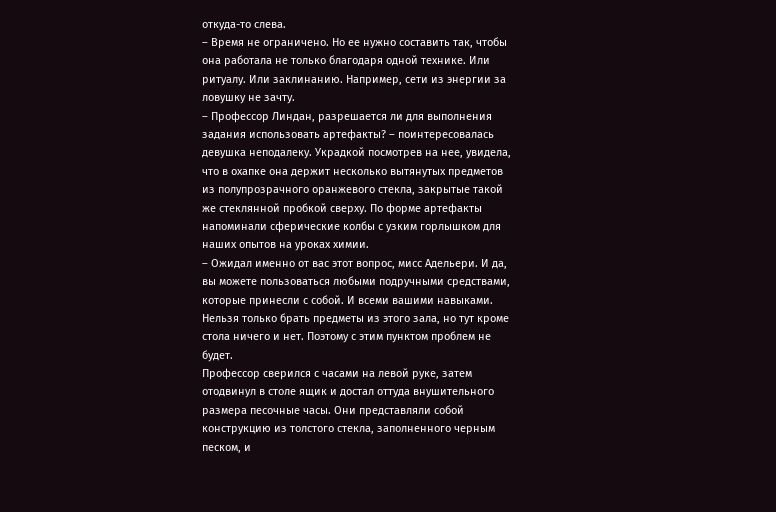откуда-то слева.
– Время не ограничено. Но ее нужно составить так, чтобы она работала не только благодаря одной технике. Или ритуалу. Или заклинанию. Например, сети из энергии за ловушку не зачту.
– Профессор Линдан, разрешается ли для выполнения задания использовать артефакты? – поинтересовалась девушка неподалеку. Украдкой посмотрев на нее, увидела, что в охапке она держит несколько вытянутых предметов из полупрозрачного оранжевого стекла, закрытые такой же стеклянной пробкой сверху. По форме артефакты напоминали сферические колбы с узким горлышком для наших опытов на уроках химии.
– Ожидал именно от вас этот вопрос, мисс Адельери. И да, вы можете пользоваться любыми подручными средствами, которые принесли с собой. И всеми вашими навыками. Нельзя только брать предметы из этого зала, но тут кроме стола ничего и нет. Поэтому с этим пунктом проблем не будет.
Профессор сверился с часами на левой руке, затем отодвинул в столе ящик и достал оттуда внушительного размера песочные часы. Они представляли собой конструкцию из толстого стекла, заполненного черным песком, и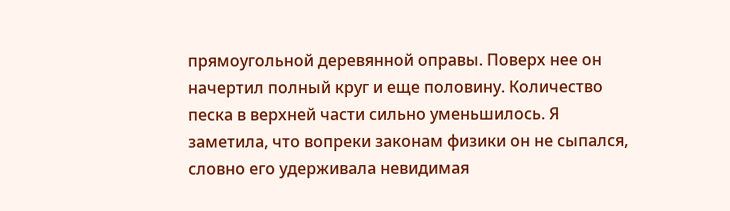прямоугольной деревянной оправы. Поверх нее он начертил полный круг и еще половину. Количество песка в верхней части сильно уменьшилось. Я заметила, что вопреки законам физики он не сыпался, словно его удерживала невидимая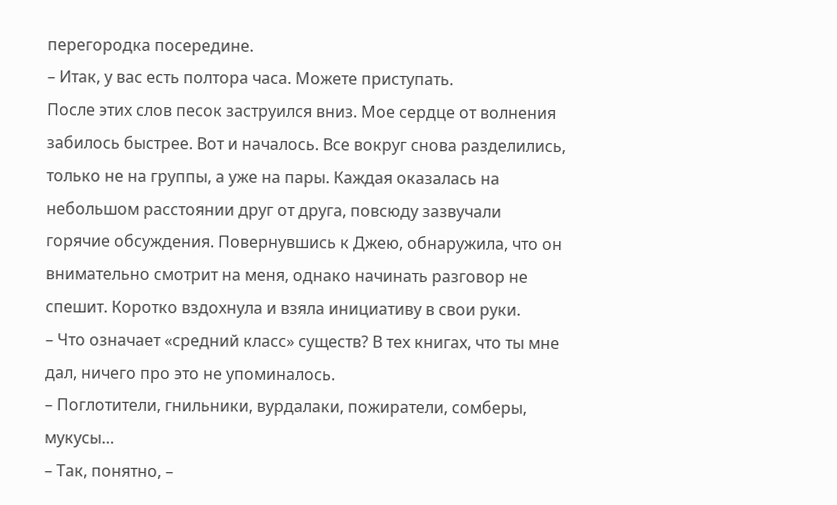перегородка посередине.
– Итак, у вас есть полтора часа. Можете приступать.
После этих слов песок заструился вниз. Мое сердце от волнения забилось быстрее. Вот и началось. Все вокруг снова разделились, только не на группы, а уже на пары. Каждая оказалась на небольшом расстоянии друг от друга, повсюду зазвучали горячие обсуждения. Повернувшись к Джею, обнаружила, что он внимательно смотрит на меня, однако начинать разговор не спешит. Коротко вздохнула и взяла инициативу в свои руки.
– Что означает «средний класс» существ? В тех книгах, что ты мне дал, ничего про это не упоминалось.
– Поглотители, гнильники, вурдалаки, пожиратели, сомберы, мукусы…
– Так, понятно, –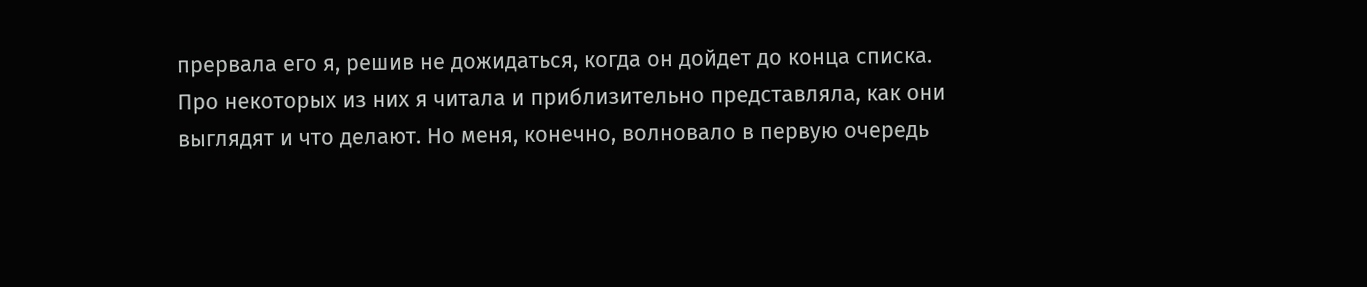прервала его я, решив не дожидаться, когда он дойдет до конца списка. Про некоторых из них я читала и приблизительно представляла, как они выглядят и что делают. Но меня, конечно, волновало в первую очередь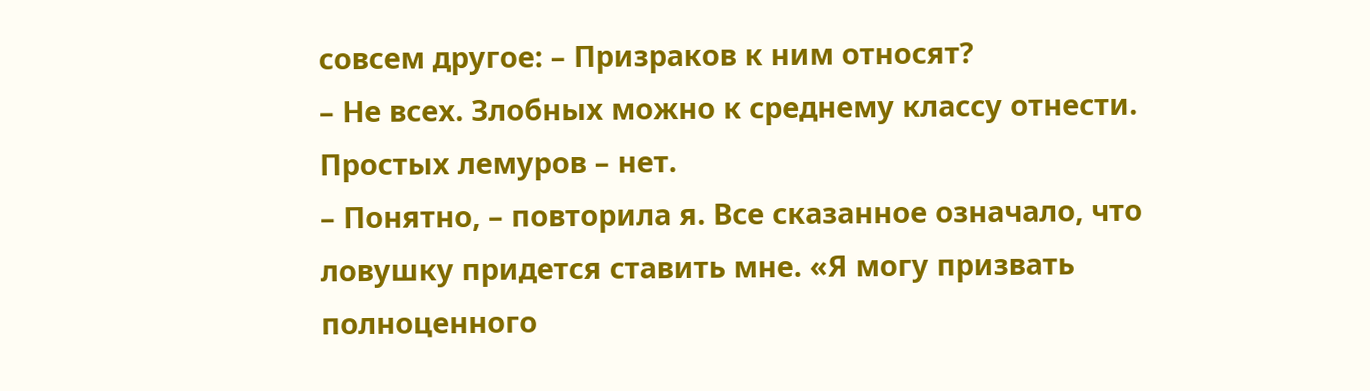совсем другое: – Призраков к ним относят?
– Не всех. Злобных можно к среднему классу отнести. Простых лемуров – нет.
– Понятно, – повторила я. Все сказанное означало, что ловушку придется ставить мне. «Я могу призвать полноценного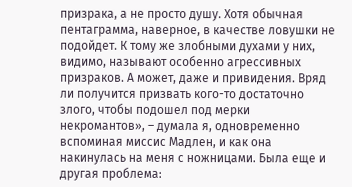призрака, а не просто душу. Хотя обычная пентаграмма, наверное, в качестве ловушки не подойдет. К тому же злобными духами у них, видимо, называют особенно агрессивных призраков. А может, даже и привидения. Вряд ли получится призвать кого-то достаточно злого, чтобы подошел под мерки некромантов», – думала я, одновременно вспоминая миссис Мадлен, и как она накинулась на меня с ножницами. Была еще и другая проблема: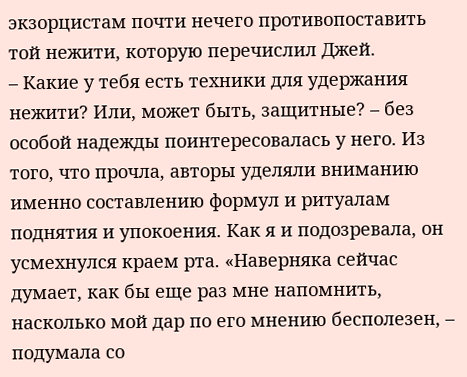экзорцистам почти нечего противопоставить той нежити, которую перечислил Джей.
– Какие у тебя есть техники для удержания нежити? Или, может быть, защитные? – без особой надежды поинтересовалась у него. Из того, что прочла, авторы уделяли вниманию именно составлению формул и ритуалам поднятия и упокоения. Как я и подозревала, он усмехнулся краем рта. «Наверняка сейчас думает, как бы еще раз мне напомнить, насколько мой дар по его мнению бесполезен, – подумала со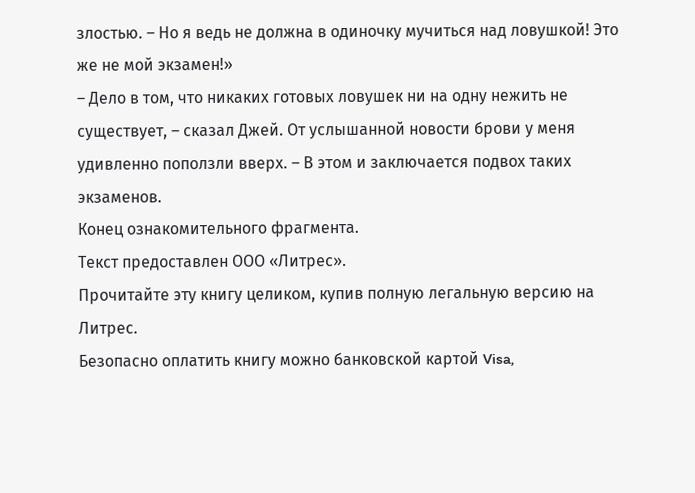злостью. – Но я ведь не должна в одиночку мучиться над ловушкой! Это же не мой экзамен!»
– Дело в том, что никаких готовых ловушек ни на одну нежить не существует, – сказал Джей. От услышанной новости брови у меня удивленно поползли вверх. – В этом и заключается подвох таких экзаменов.
Конец ознакомительного фрагмента.
Текст предоставлен ООО «Литрес».
Прочитайте эту книгу целиком, купив полную легальную версию на Литрес.
Безопасно оплатить книгу можно банковской картой Visa,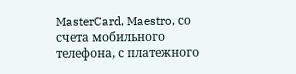MasterCard, Maestro, со счета мобильного телефона, с платежного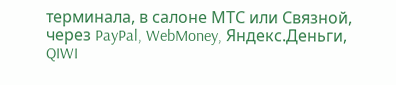терминала, в салоне МТС или Связной, через PayPal, WebMoney, Яндекс.Деньги, QIWI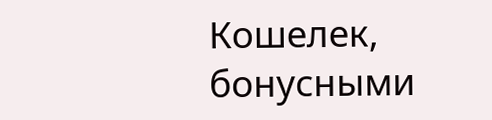Кошелек, бонусными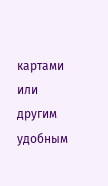картами или другим удобным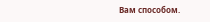Вам способом.